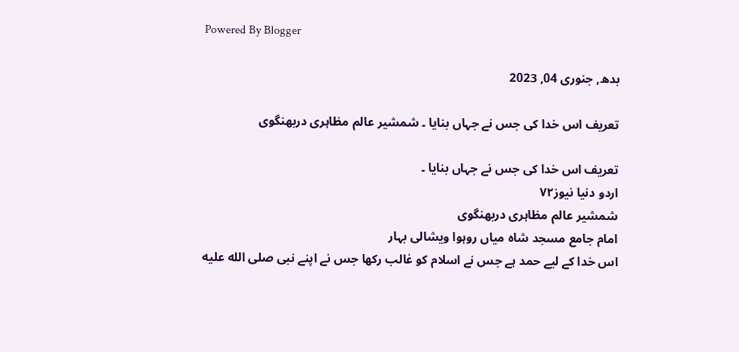Powered By Blogger

بدھ, جنوری 04, 2023

تعریف اس خدا کی جس نے جہاں بنایا ۔ شمشیر عالم مظاہری دربھنگوی

تعریف اس خدا کی جس نے جہاں بنایا ۔
اردو دنیا نیوز٧٢
شمشیر عالم مظاہری دربھنگوی
امام جامع مسجد شاہ میاں روہوا ویشالی بہار
اس خدا کے لیے حمد ہے جس نے اسلام کو غالب رکھا جس نے اپنے نبی صلى الله عليه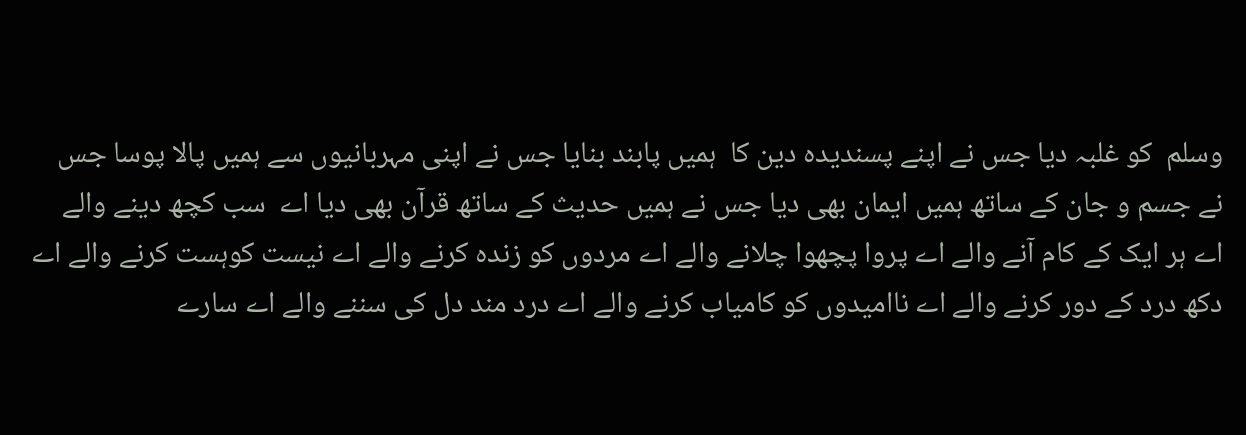وسلم  کو غلبہ دیا جس نے اپنے پسندیدہ دین کا  ہمیں پابند بنایا جس نے اپنی مہربانیوں سے ہمیں پالا پوسا جس نے جسم و جان کے ساتھ ہمیں ایمان بھی دیا جس نے ہمیں حدیث کے ساتھ قرآن بھی دیا اے  سب کچھ دینے والے اے ہر ایک کے کام آنے والے اے پروا پچھوا چلانے والے اے مردوں کو زندہ کرنے والے اے نیست کوہست کرنے والے اے دکھ درد کے دور کرنے والے اے ناامیدوں کو کامیاب کرنے والے اے درد مند دل کی سننے والے اے سارے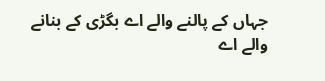جہاں کے پالنے والے اے بگڑی کے بنانے والے اے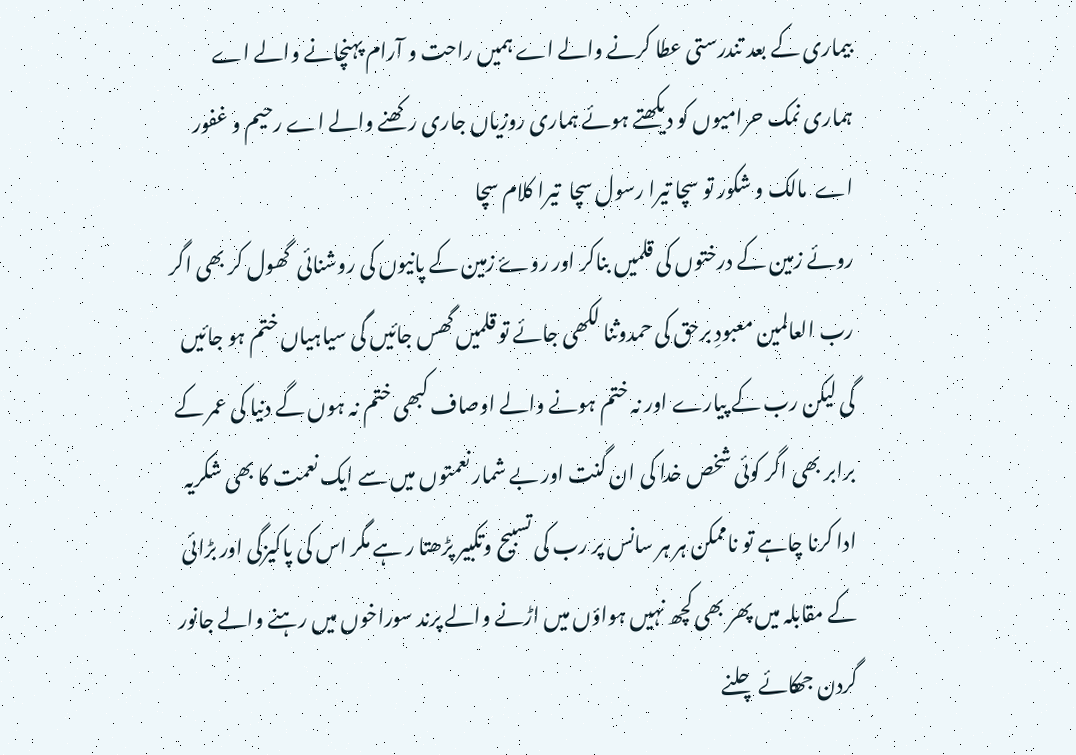بیماری کے بعد تندرستی عطا کرنے والے اے ہمیں راحت و آرام پہنچانے والے اے ہماری نمک حرامیوں کو دیکھتے ہوئے ہماری روزیاں جاری رکھنے والے اے رحیم و غفور اے  مالک و شکور تو سچا تیرا رسول سچا  تیرا کلام سچا
روئے زمین کے درختوں کی قلمیں بناکر اور روۓ زمین کے پانیوں کی روشنائی  گھول کر بھی اگر رب العالمین معبودِ برحق کی حمدوثنا لکھی جائے تو قلمیں گھس جائیں گی سیاہیاں ختم ہو جائیں گی لیکن رب کے پیارے اور نہ ختم ہونے والے اوصاف کبھی ختم نہ ہوں گے دنیا کی عمر کے برابر بھی اگر کوئی شخص خدا کی ان گنت اور بے شمار نعمتوں میں سے ایک نعمت کا بھی شکریہ ادا کرنا چاہے تو ناممکن ہر ہر سانس پر رب کی تسبیح وتکبیر پڑھتا ر ہے مگر اس کی پاکیزگی اور بڑائی کے مقابلہ میں پھر بھی کچھ نہیں ہواؤں میں اڑنے والے پرند سوراخوں میں رہنے والے جانور گردن جھکائے چلنے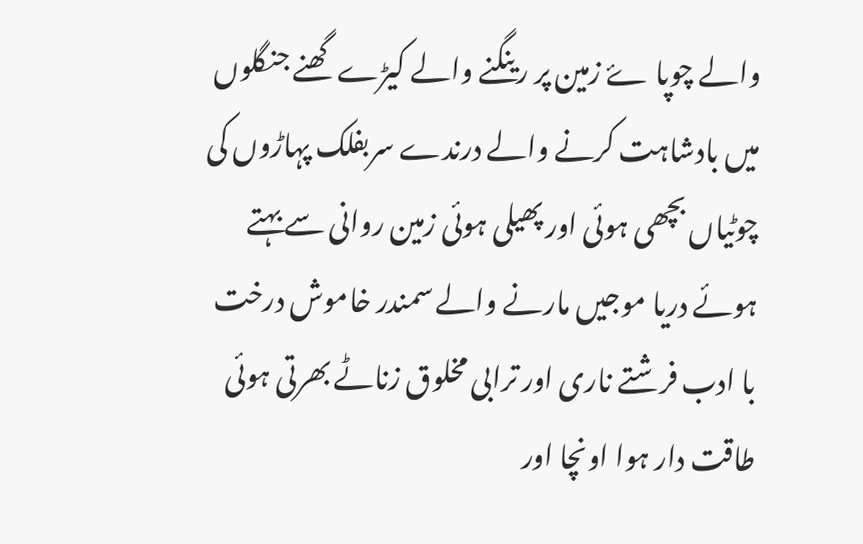والے چوپا ۓ زمین پر رینگنے والے کیڑے گھنے جنگلوں میں بادشاہت کرنے والے درندے سربفلک پہاڑوں کی چوٹیاں بچھی ہوئی اور پھیلی ہوئی زمین روانی سے بہتے ہوئے دریا موجیں مارنے والے سمندر خاموش درخت با ادب فرشتے ناری اور ترابی مخلوق زناٹے بھرتی ہوئی طاقت دار ہوا اونچا اور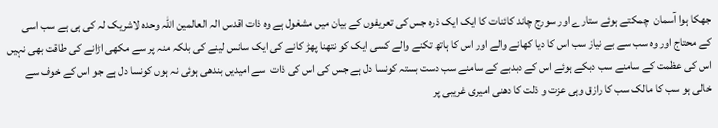جھکا ہوا آسمان  چمکتے ہوئے ستارے اور سورج چاند کائنات کا ایک ایک ذرہ جس کی تعریفوں کے بیان میں مشغول ہے وہ ذات اقدس الہ العالمین اللہ وحدہ لاشریک لہ کی ہی ہے سب اسی  کے محتاج اور وہ سب سے بے نیاز سب اس کا دیا کھانے والے اور اس کا ہاتھ تکنے والے کسی ایک کو نتھنا پھڑ کانے کی ایک سانس لینے کی بلکہ منہ پر سے مکھی اڑانے کی طاقت بھی نہیں اس کی عظمت کے سامنے سب دبکے ہوئے اس کے دبدبے کے سامنے سب دست بستہ کونسا دل ہے جس کی اس کی ذات  سے امیدیں بندھی ہوئی نہ ہوں کونسا دل ہے جو اس کے خوف سے خالی ہو سب کا مالک سب کا رازق وہی عزت و ذلت کا دھنی امیری غریبی پر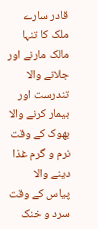قادر سارے ملک کا تنہا مالک مارنے اور جلانے والا تندرست اور بیمار کرنے والا بھوک کے وقت نرم و گرم غذا دینے والا پیاس کے وقت سرد و خنک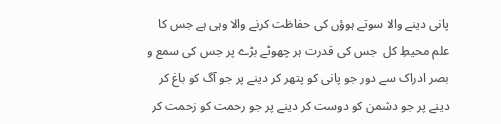پانی دینے والا سوتے ہوؤں کی حفاظت کرنے والا وہی ہے جس کا علم محیطِ کل  جس کی قدرت ہر چھوٹے بڑے پر جس کی سمع و بصر ادراک سے دور جو پانی کو پتھر کر دینے پر جو آگ کو باغ کر دینے پر جو دشمن کو دوست کر دینے پر جو رحمت کو زحمت کر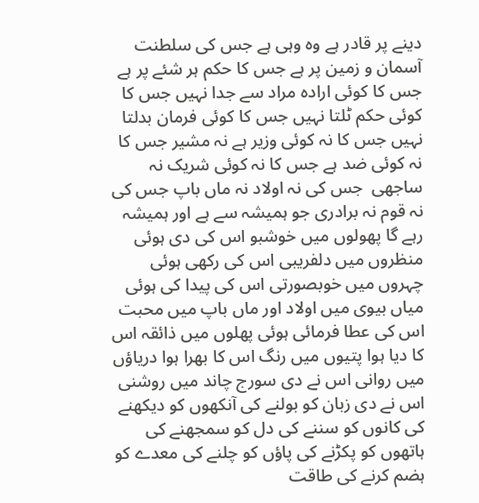دینے پر قادر ہے وہ وہی ہے جس کی سلطنت آسمان و زمین پر ہے جس کا حکم ہر شئے پر ہے جس کا کوئی ارادہ مراد سے جدا نہیں جس کا کوئی حکم ٹلتا نہیں جس کا کوئی فرمان بدلتا نہیں جس کا نہ کوئی وزیر ہے نہ مشیر جس کا نہ کوئی ضد ہے جس کا نہ کوئی شریک نہ ساجھی  جس کی نہ اولاد نہ ماں باپ جس کی نہ قوم نہ برادری جو ہمیشہ سے ہے اور ہمیشہ رہے گا پھولوں میں خوشبو اس کی دی ہوئی منظروں میں دلفریبی اس کی رکھی ہوئی چہروں میں خوبصورتی اس کی پیدا کی ہوئی میاں بیوی میں اولاد اور ماں باپ میں محبت اس کی عطا فرمائی ہوئی پھلوں میں ذائقہ اس کا دیا ہوا پتیوں میں رنگ اس کا بھرا ہوا دریاؤں میں روانی اس نے دی سورج چاند میں روشنی اس نے دی زبان کو بولنے کی آنکھوں کو دیکھنے کی کانوں کو سننے کی دل کو سمجھنے کی ہاتھوں کو پکڑنے کی پاؤں کو چلنے کی معدے کو ہضم کرنے کی طاقت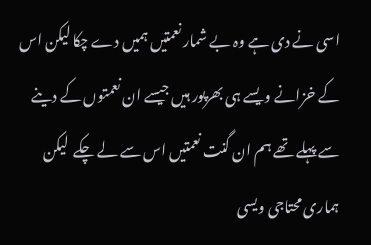اسی نے دی ہے وہ بے شمار نعمتیں ہمیں دے چکا لیکن اس کے خزانے ویسے ہی بھرپور ہیں جیسے ان نعمتوں کے دینے سے پہلے تھے ہم ان گنت نعمتیں اس سے لے چکے  لیکن ہماری محتاجی ویسی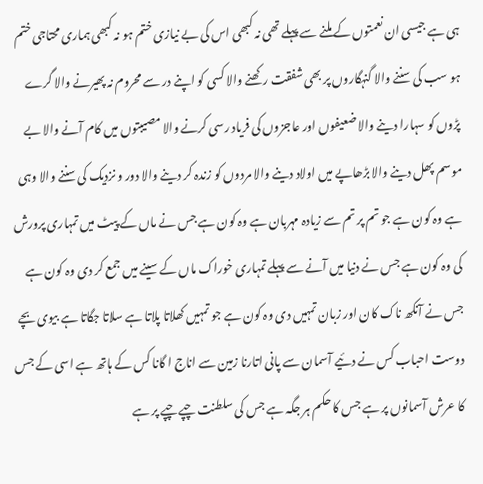ہی ہے جیسی ان نعمتوں کے ملنے سے پہلے تھی نہ کبھی اس کی بے نیازی ختم ہو نہ کبھی ہماری محتاجی ختم ہو سب کی سننے والا گنہگاروں پر بھی شفقت رکھنے والا کسی کو اپنے در سے محروم نہ پھیرنے والا گرے پڑوں کو سہارا دینے والا ضعیفوں اور عاجزوں کی فریاد رسی کرنے والا مصیبتوں میں کام آنے والا بے موسم پھل دینے والا بڑھاپے میں اولاد دینے والا مردوں کو زندہ کر دینے والا دور و نزدیک کی سننے والا وہی ہے وہ کون ہے جو تم پر تم سے زیادہ مہربان ہے وہ کون ہے جس نے ماں کے پیٹ میں تمہاری پرورش کی وہ کون ہے جس نے دنیا میں آنے سے پہلے تمہاری خوراک ماں کے سینے میں جمع کر دی وہ کون ہے جس نے آنکھ ناک کان اور زبان تمہیں دی وہ کون ہے جو تمہیں کھلاتا پلاتا ہے سلاتا جگاتا ہے بیوی بچے دوست احباب کس نے دئیے آسمان سے پانی اتارنا زمین سے اناج ا گانا کس کے ہاتھ ہے اسی کے جس کا عرش آسمانوں پر ہے جس کا حکم ہر جگہ ہے جس کی سلطنت چپے چپے پر ہے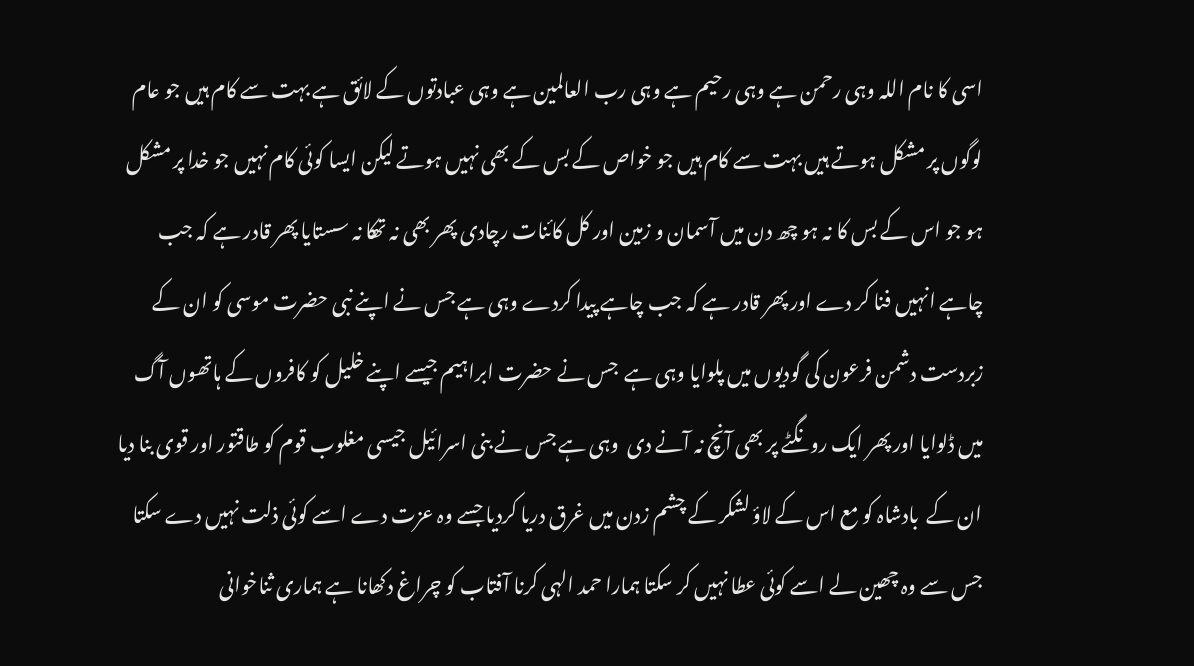اسی کا نام اللہ وہی رحمن ہے وہی رحیم ہے وہی رب العالمین ہے وہی عبادتوں کے لائق ہے بہت سے کام ہیں جو عام لوگوں پر مشکل ہوتے ہیں بہت سے کام ہیں جو خواص کے بس کے بھی نہیں ہوتے لیکن ایسا کوئی کام نہیں جو خدا پر مشکل ہو جو اس کے بس کا نہ ہو چھ دن میں آسمان و زمین اور کل کائنات رچادی پھر بھی نہ تھکا نہ سستایا پھر قادر ہے کہ جب چاہے انہیں فنا کر دے اور پھر قادر ہے کہ جب چاہے پیدا کردے وہی ہے جس نے اپنے نبی حضرت موسی کو ان کے زبردست دشمن فرعون کی گودیوں میں پلوایا وہی ہے  جس نے حضرت ابراہیم جیسے اپنے خلیل کو کافروں کے ہاتھوں آگ میں ڈلوایا اور پھر ایک رونگٹے پر بھی آنچ نہ آنے دی  وہی ہے جس نے بنی اسرائیل جیسی مغلوب قوم کو طاقتور اور قوی بنا دیا ان کے  بادشاہ کو مع اس کے لاؤ لشکر کے چشم زدن میں غرق دریا کردیا جسے وہ عزت دے اسے کوئی ذلت نہیں دے سکتا جس سے وہ چھین لے اسے کوئی عطا نہیں کر سکتا ہمارا حمد الہی کرنا آفتاب کو چراغ دکھانا ہے ہماری ثناخوانی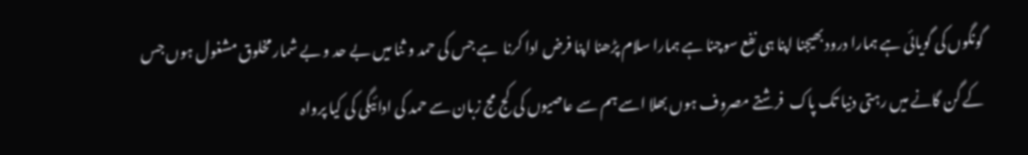گونگوں کی گویائی ہے ہمارا درود بھیجنا اپنا ہی نفع سوچنا ہے ہمارا سلام پڑھنا اپنا فرض ادا کرنا  ہے جس کی حمد و ثنا میں بے حد و بے شمار مخلوق مشغول ہوں جس کے گن گانے میں رہتی دنیا تک پاک  فرشتے مصروف ہوں بھلا اسے ہم سے عاصیوں کی کج مج زبان سے حمد کی ادائیگی کی کیا پرواہ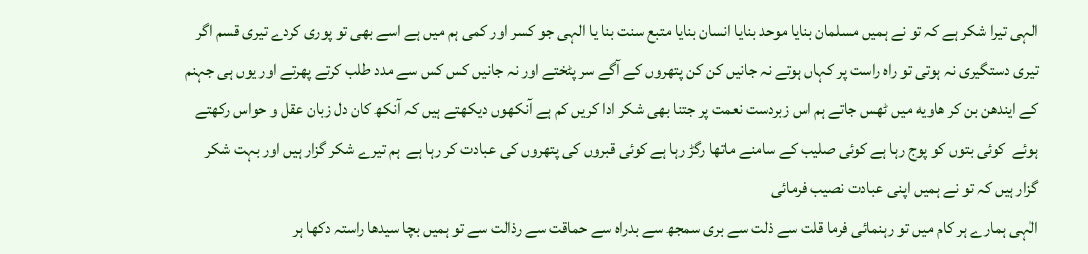الہی تیرا شکر ہے کہ تو نے ہمیں مسلمان بنایا موحد بنایا انسان بنایا متبع سنت بنا یا الہی جو کسر اور کمی ہم میں ہے اسے بھی تو پوری کردے تیری قسم اگر تیری دستگیری نہ ہوتی تو راہ راست پر کہاں ہوتے نہ جانیں کن کن پتھروں کے آگے سر پٹختے اور نہ جانیں کس کس سے مدد طلب کرتے پھرتے اور یوں ہی جہنم کے ایندھن بن کر ھاویه میں ٹھس جاتے ہم اس زبردست نعمت پر جتنا بھی شکر ادا کریں کم ہے آنکھوں دیکھتے ہیں کہ آنکھ کان دل زبان عقل و حواس رکھتے ہوئے  کوئی بتوں کو پوج رہا ہے کوئی صلیب کے سامنے ماتھا رگڑ رہا ہے کوئی قبروں کی پتھروں کی عبادت کر رہا ہے  ہم تیرے شکر گزار ہیں اور بہت شکر گزار ہیں کہ تو نے ہمیں اپنی عبادت نصیب فرمائی
الٰہی ہمارے ہر کام میں تو رہنمائی فرما قلت سے ذلت سے بری سمجھ سے بدراہ سے حماقت سے رذالت سے تو ہمیں بچا سیدھا راستہ دکھا ہر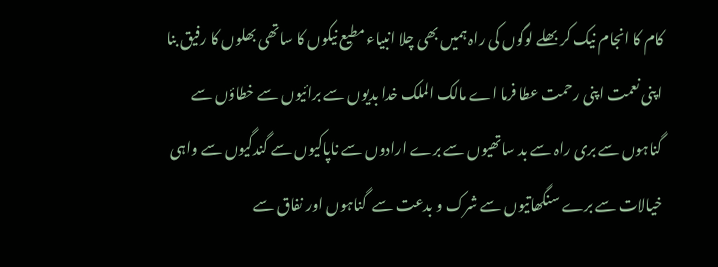کام کا انجام نیک کر بھلے لوگوں کی راہ ہمیں بھی چلا انبیاء مطیع نیکوں کا ساتھی بھلوں کا رفیق بنا اپنی نعمت اپنی رحمت عطا فرما اے مالک الملک خدا بدیوں سے برائیوں سے خطاؤں سے گناہوں سے بری راہ سے بد ساتھیوں سے برے ارادوں سے ناپاکیوں سے گندگیوں سے واہی  خیالات سے برے سنگھاتیوں سے شرک و بدعت سے  گناہوں اور نفاق سے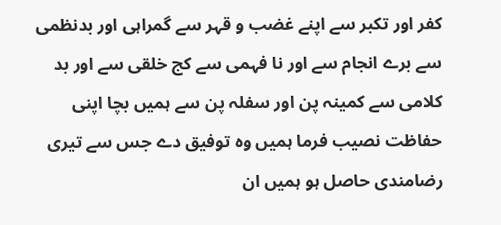کفر اور تکبر سے اپنے غضب و قہر سے گمراہی اور بدنظمی سے برے انجام سے اور نا فہمی سے کج خلقی سے اور بد کلامی سے کمینہ پن اور سفلہ پن سے ہمیں بچا اپنی حفاظت نصیب فرما ہمیں وہ توفیق دے جس سے تیری رضامندی حاصل ہو ہمیں ان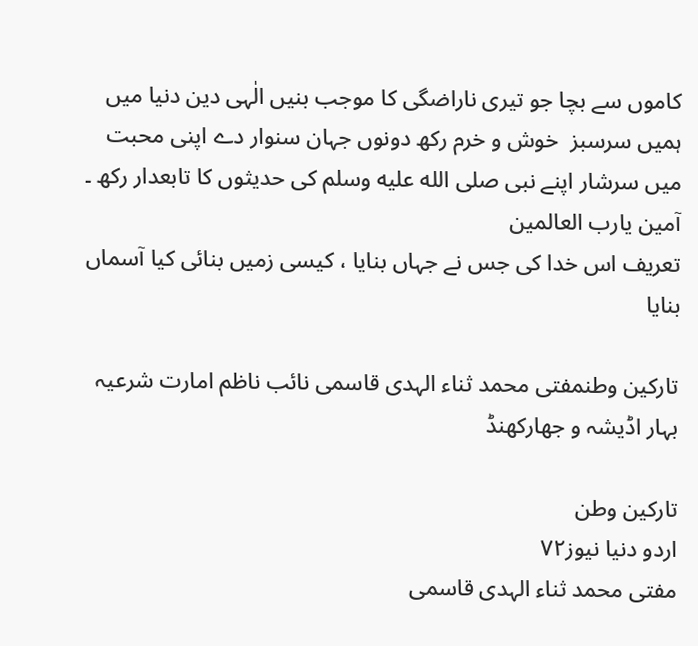کاموں سے بچا جو تیری ناراضگی کا موجب بنیں الٰہی دین دنیا میں ہمیں سرسبز  خوش و خرم رکھ دونوں جہان سنوار دے اپنی محبت میں سرشار اپنے نبی صلى الله عليه وسلم کی حدیثوں کا تابعدار رکھ ۔ آمین یارب العالمین
تعریف اس خدا کی جس نے جہاں بنایا ، کیسی زمیں بنائی کیا آسماں بنایا

تارکین وطنمفتی محمد ثناء الہدی قاسمی نائب ناظم امارت شرعیہ بہار اڈیشہ و جھارکھنڈ

تارکین وطن
اردو دنیا نیوز٧٢
مفتی محمد ثناء الہدی قاسمی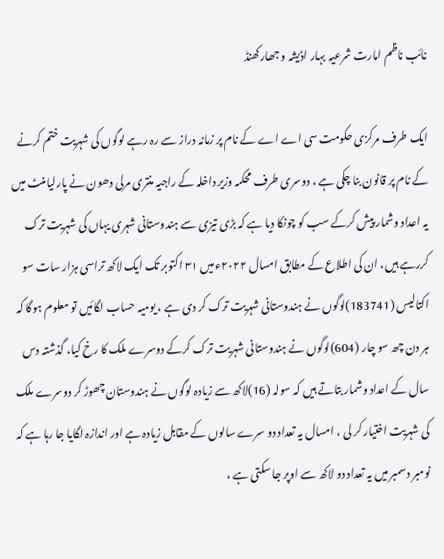نائب ناظم امارت شرعیہ بہار اڈیشہ و جھارکھنڈ

ایک طرف مرکزی حکومت سی اے اے کے نام پر زمانہ دراز سے رہ رہے لوگوں کی شہریت ختم کرنے کے نام پر قانون بنا چکی ہے ، دوسری طرف محکمہ وزیر داخلہ کے راجیہ منتری مرلی دھون نے پارلیامنٹ میں یہ اعداد وشمار پیش کرکے سب کو چونکا دیا ہے کہ بڑی تیزی سے ہندوستانی شہری یہاں کی شہریت ترک کررہے ہیں، ان کی اطلاع کے مطابق امسال ۲۰۲۲ءمیں ۳۱ اکتوبر تک ایک لاکھ تراسی ہزار سات سو اکتالیس (183741)لوگوں نے ہندوستانی شہریت ترک کر دی ہے ، یومیہ حساب لگائیں تو معلوم ہوگا کہ ہر دن چھ سو چار (604)لوگوں نے ہندوستانی شہریت ترک کرکے دوسرے ملک کا رخ کیا، گذشتہ دس سال کے اعداد وشمار بتاتے ہیں کہ سولہ (16)لاکھ سے زیادہ لوگوں نے ہندوستان چھوڑ کر دوسرے ملک کی شہریت اختیار کر لی ، امسال یہ تعداد دو سرے سالوں کے مقابل زیادہ ہے اور اندازہ لگایا جا رہا ہے کہ نومبر دسمبر میں یہ تعداد دو لاکھ سے اوپر جا سکتی ہے ،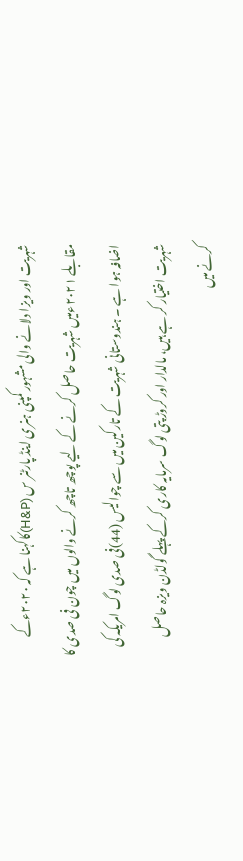شہریت اور ویزا دلانے والی مشہور کمپنی ہنری اینڈ پارٹنر س (H&P)کاکہنا ہے کہ ۲۰۲۰ءکے مقابلے ۲۰۲۱ءمیں شہریت حاصل کرنے کے لیے پوچھ تاچھ کرنے والوں میں چون فی صدی کا اضافہ ہوا ہے ۔ ہندوستانی شہریت کے تارکین میں سے چوالیس (44)فی صدی لوگ امریکہ کی شہریت اختیار کر ہے ہیں، مالدار اور کروڑ پتی لوگ سرمایہ کاری کرکے پہلے گولڈن ویزہ حاصل کرنے میں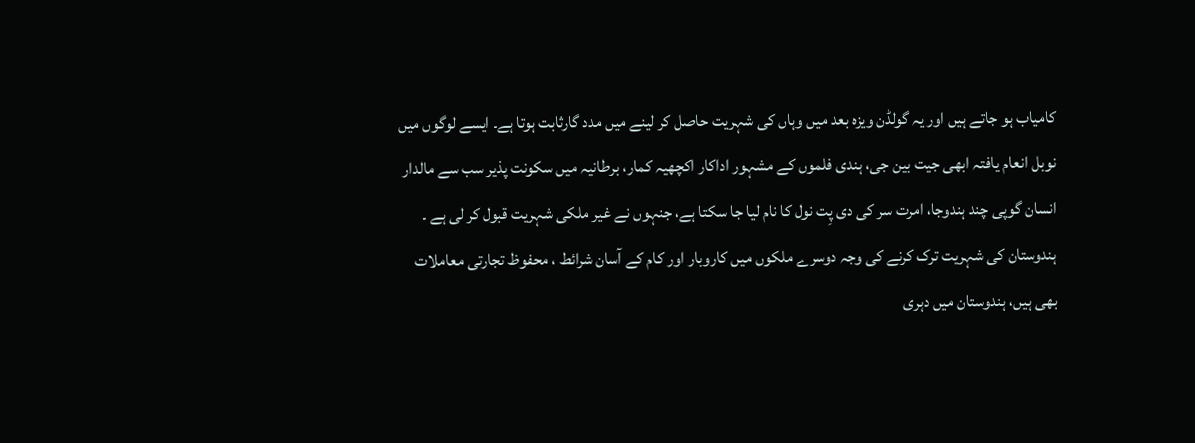کامیاب ہو جاتے ہیں اور یہ گولڈن ویزہ بعد میں وہاں کی شہریت حاصل کر لینے میں مدد گارثابت ہوتا ہے۔ ایسے لوگوں میں نوبل انعام یافتہ ابھی جیت بین جی، ہندی فلموں کے مشہور اداکار اکچھیہ کمار، برطانیہ میں سکونت پذیر سب سے مالدار انسان گوپی چند ہندوجا، امرت سر کی دی پِت نول کا نام لیا جا سکتا ہے، جنہوں نے غیر ملکی شہریت قبول کر لی ہے ۔
ہندوستان کی شہریت ترک کرنے کی وجہ دوسرے ملکوں میں کاروبار اور کام کے آسان شرائط ، محفوظ تجارتی معاملات بھی ہیں، ہندوستان میں دہری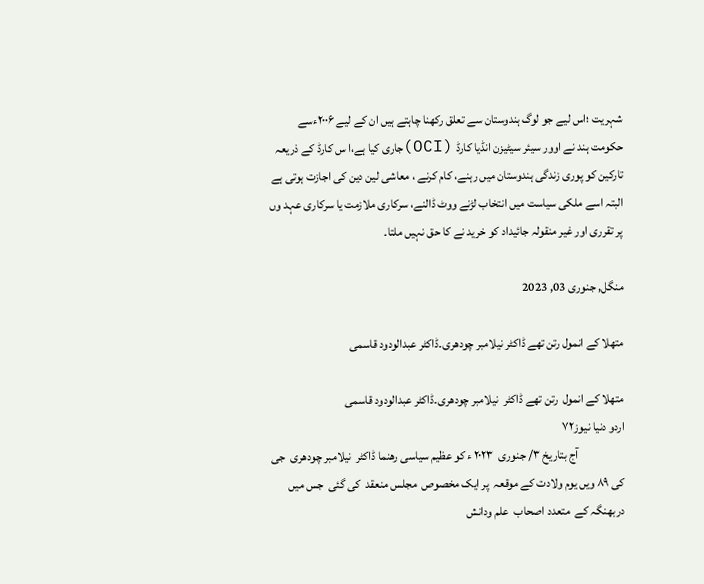شہریت ؛اس لیے جو لوگ ہندوستان سے تعلق رکھنا چاہتے ہیں ان کے لیے ۲۰۰۶ءسے حکومت ہند نے اوور سیئر سیٹیزن انڈیا کارڈ (OCI)جاری کیا ہے،ا س کارڈ کے ذریعہ تارکین کو پوری زندگی ہندوستان میں رہنے، کام کرنے ، معاشی لین دین کی اجازت ہوتی ہے البتہ اسے ملکی سیاست میں انتخاب لڑنے ووٹ ڈالنے، سرکاری ملازمت یا سرکاری عہد وں پر تقرری اور غیر منقولہ جائیداد کو خرید نے کا حق نہیں ملتا۔

منگل, جنوری 03, 2023

متھلا کے انمول رتن تھے ڈاکٹر نیلامبر چودھری۔ڈاکٹر عبدالودود قاسمی

متھلا کے انمول  رتن تھے ڈاکٹر  نیلامبر چودھری۔ڈاکٹر عبدالودود قاسمی
اردو دنیا نیوز٧٢
                   آج بتاریخ ۳/ جنوری  ۲۰۲۳ ء کو عظیم سیاسی رھنما ڈاکٹر  نیلامبر چودھری  جی کی ۸۹ ویں یوم ولادت کے موقعہ  پر ایک مخصوص  مجلس منعقد  کی گئی  جس میں دربھنگہ کے  متعدد اصحاب  علم ودانش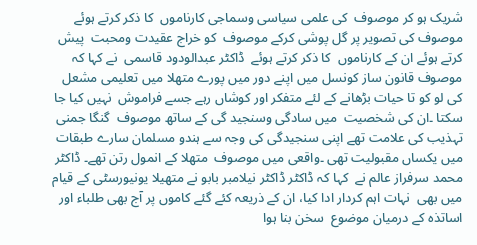شریک ہو کر موصوف  کی علمی سیاسی وسماجی کارناموں  کا ذکر کرتے ہوئے موصوف کی تصویر پر گل پوشی کرکے موصوف  کو خراج عقیدت ومحبت  پیش کرتے ہوئے ان کے کارناموں  کا ذکر کرتے ہوئے  ڈاکٹر عبدالودود قاسمی  نے کہا کہ  موصوف قانون ساز کونسل میں اپنے دور میں پورے متھلا میں تعلیمی مشعل کی لو کو تا حیات بڑھانے کے لئے متفکر اور کوشاں رہے جسے فراموش  نہیں کیا جا سکتا ۔ان کی شخصیت  میں سادگی وسنجید گی کے ساتھ موصوف  گنگا جمنی تہذیب کی علامت تھے اپنی سنجیدگی کی وجہ سے ہندو مسلمان سارے طبقات  میں یکساں مقبولیت تھی ۔واقعی میں موصوف  متھلا کے انمول رتن تھے۔ ڈاکٹر  محمد سرفراز عالم نے  کہا کہ ڈاکٹر ڈاکٹر نیلامبر بابو نے متھیلا یونیورسٹی کے قیام میں بھی  نہات اہم کردار ادا کیا، ان کے ذریعہ کئے گئے کاموں پر آج بھی طلباء اور اساتذہ کے درمیان موضوع  سخن بنا ہوا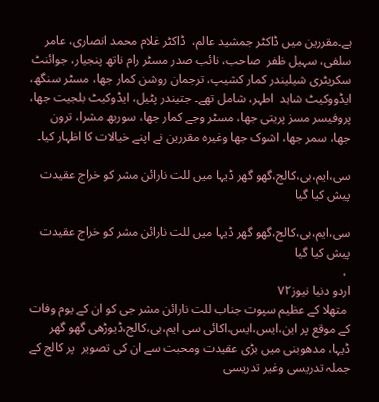ہے۔مقررین میں ڈاکٹر جمشید عالم،  ڈاکٹر غلام محمد انصاری، عامر سلفی، سہیل ظفر  صاحب، نائب صدر مسٹر رام ناتھ پنجیار، جوائنٹ سکریٹری شیلیندر کمار کشیپ، ترجمان روشن کمار جھا، مسٹر سنگھ، ایڈووکیٹ شاہد  اطہر، شامل تھے۔ جتیندر پٹیل، ایڈوکیٹ بلجیت جھا، پروفیسر مسز پریتی جھا، مسٹر وجے کمار جھا، سوربھ مشرا، ترون جھا، سمر جھا، اشوک جھا وغیرہ مقررین نے اپنے خیالات کا اظہار کیا۔

سی،ایم،بی،کالج،گھو گھر ڈیہا میں للت نارائن مشر کو خراج عقیدت پیش کیا گیا

سی،ایم،بی،کالج،گھو گھر ڈیہا میں للت نارائن مشر کو خراج عقیدت پیش کیا گیا
 ،
اردو دنیا نیوز٧٢
 متھلا کے عظیم سپوت جناب للت نارائن مشر جی کو ان کے یوم وفات کے موقع پر این،ایس،ایس،اکائی سی ایم،بی،کالج،ڈیوڑھی گھو گھر ڈیہا، مدھوبنی میں بڑی عقیدت ومحبت سے ان کی تصویر  پر کالج کے جملہ تدریسی وغیر تدریسی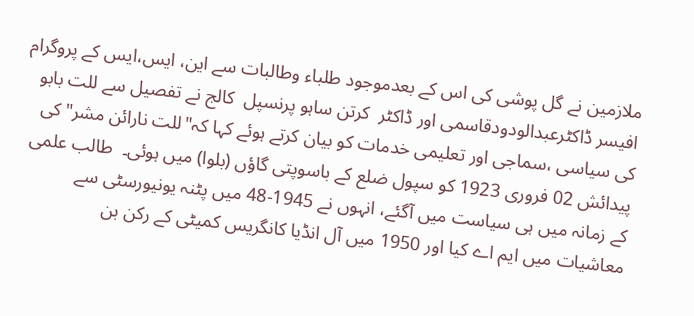ملازمین نے گل پوشی کی اس کے بعدموجود طلباء وطالبات سے این، ایس،ایس کے پروگرام افیسر ڈاکٹرعبدالودودقاسمی اور ڈاکٹر  کرتن ساہو پرنسپل  کالج نے تفصیل سے للت بابو کی سیاسی ،سماجی اور تعلیمی خدمات کو بیان کرتے ہوئے کہا کہ"للت نارائن مشر" کی پیدائش 02 فروری 1923 کو سپول ضلع کے باسوپتی گاؤں (بلوا) میں ہوئی۔  طالب علمی کے زمانہ میں ہی سیاست میں آگئے، انہوں نے 1945-48 میں پٹنہ یونیورسٹی سے معاشیات میں ایم اے کیا اور 1950 میں آل انڈیا کانگریس کمیٹی کے رکن بن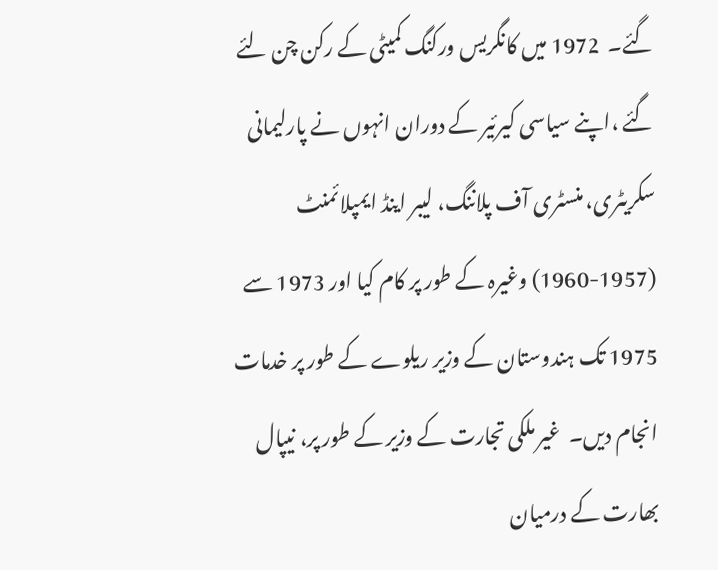گئے۔  1972 میں کانگریس ورکنگ کمیٹی کے رکن چن لئے گئے ،اپنے سیاسی کیرئیر کے دوران انہوں نے پارلیمانی سکریٹری، منسٹری آف پلاننگ، لیبر اینڈ ایمپلائمنٹ (1957-1960) وغیرہ کے طور پر کام کیا اور 1973 سے 1975 تک ہندوستان کے وزیر ریلوے کے طور پر خدمات انجام دیں۔  غیر ملکی تجارت کے وزیر کے طور پر، نیپال بھارت کے درمیان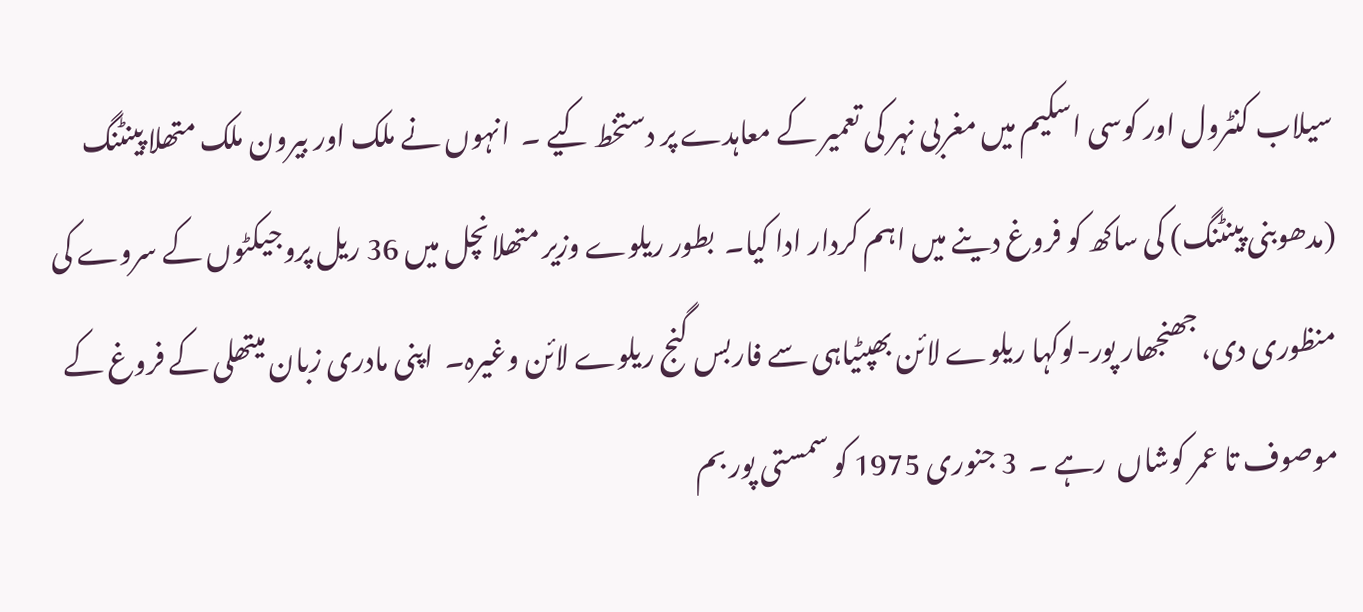سیلاب کنٹرول اور کوسی اسکیم میں مغربی نہر کی تعمیر کے معاہدے پر دستخط کیے ۔  انہوں نے ملک اور بیرون ملک متھلا پینٹنگ (مدھوبنی پینٹنگ) کی ساکھ کو فروغ دینے میں اہم کردار ادا کیا۔  بطور ریلوے وزیر متھلانچل میں 36 ریل پروجیکٹوں کے سروے کی منظوری دی، جھنجھار پور-لوکہا ریلوے لائن بھپٹیاہی سے فاربس گنج ریلوے لائن وغیرہ۔  اپنی مادری زبان میتھلی کے فروغ کے موصوف تا عمر کوشاں  رہے ۔  3 جنوری 1975 کو سمستی پور بم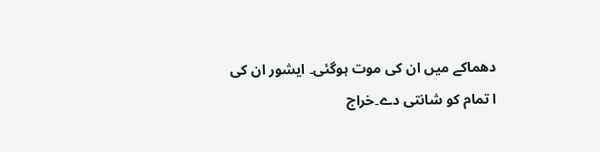دھماکے میں ان کی موت ہوگئی۔ ایشور ان کی ا تمام کو شانتی دے۔خراج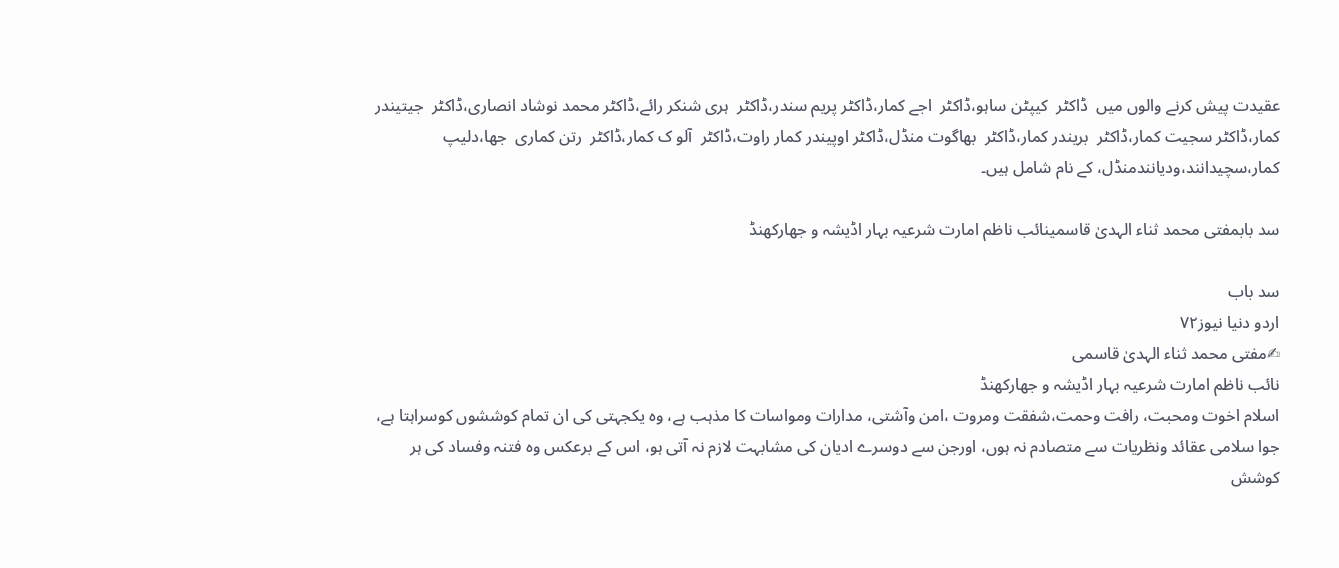عقیدت پیش کرنے والوں میں  ڈاکٹر  کیپٹن ساہو،ڈاکٹر  اجے کمار،ڈاکٹر پریم سندر،ڈاکٹر  ہری شنکر رائے،ڈاکٹر محمد نوشاد انصاری،ڈاکٹر  جیتیندر کمار،ڈاکٹر سجیت کمار،ڈاکٹر  بریندر کمار،ڈاکٹر  بھاگوت منڈل،ڈاکٹر اوپیندر کمار راوت،ڈاکٹر  آلو ک کمار،ڈاکٹر  رتن کماری  جھا،دلیپ کمار،سچیدانند،ودیانندمنڈل، کے نام شامل ہیں۔

سد بابمفتی محمد ثناء الہدیٰ قاسمینائب ناظم امارت شرعیہ بہار اڈیشہ و جھارکھنڈ

سد باب
اردو دنیا نیوز٧٢
✍مفتی محمد ثناء الہدیٰ قاسمی
نائب ناظم امارت شرعیہ بہار اڈیشہ و جھارکھنڈ
اسلام اخوت ومحبت، رافت وحمت،شفقت ومروت ،امن وآشتی، مدارات ومواسات کا مذہب ہے، وہ یکجہتی کی ان تمام کوششوں کوسراہتا ہے، جوا سلامی عقائد ونظریات سے متصادم نہ ہوں، اورجن سے دوسرے ادیان کی مشابہت لازم نہ آتی ہو، اس کے برعکس وہ فتنہ وفساد کی ہر کوشش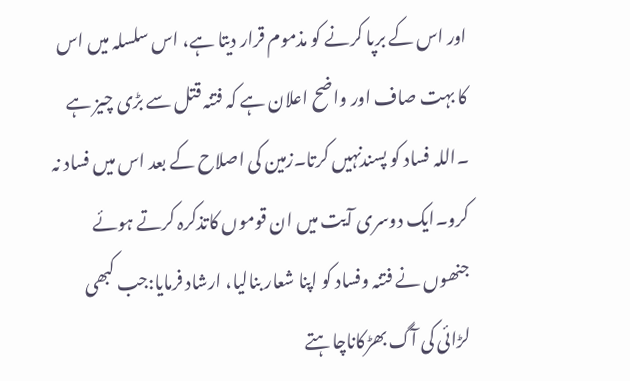اور اس کے برپا کرنے کو مذموم قرار دیتا ہے، اس سلسلہ میں اس کا بہت صاف اور واضح اعلان ہے کہ فتنہ قتل سے بڑی چیز ہے ۔اللہ فساد کو پسندنہیں کرتا۔زمین کی اصلاح کے بعد اس میں فساد نہ کرو۔ایک دوسری آیت میں ان قوموں کاتذکرہ کرتے ہوئے جنھوں نے فتنہ وفساد کو اپنا شعار بنالیا، ارشاد فرمایا:جب کبھی لڑائی کی آگ بھڑکاناچاہتے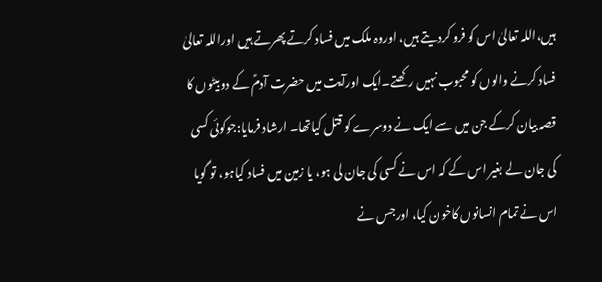ہیں،اللہ تعالیٰ اس کو فرو کردیتے ہیں، اوروہ ملک میں فساد کرتے پھرتے ہیں اوراللہ تعالیٰ فساد کرنے والوں کو محبوب نہیں رکھتے۔ایک اورآیت میں حضرت آدمؑ کے دوبیٹوں کا قصہ بیان کرکے جن میں سے ایک نے دوسرے کو قتل کیاتھا۔ ارشاد فرمایا:جوکوئی کسی کی جان لے بغیر اس کے کہ اس نے کسی کی جان لی ہو، یا زمین میں فساد کیاہو، تو گویا اس نے تمام انسانوں کاخون کیا، اورجس نے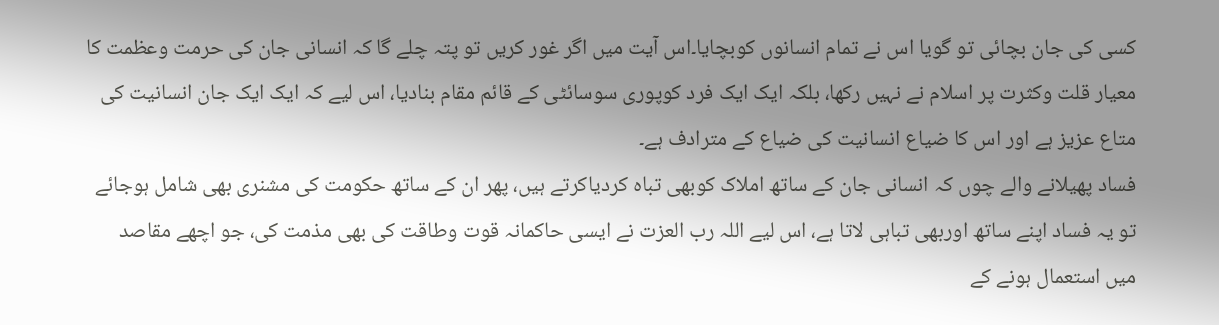کسی کی جان بچائی تو گویا اس نے تمام انسانوں کوبچایا۔اس آیت میں اگر غور کریں تو پتہ چلے گا کہ انسانی جان کی حرمت وعظمت کا معیار قلت وکثرت پر اسلام نے نہیں رکھا، بلکہ ایک ایک فرد کوپوری سوسائٹی کے قائم مقام بنادیا، اس لیے کہ ایک ایک جان انسانیت کی متاع عزیز ہے اور اس کا ضیاع انسانیت کی ضیاع کے مترادف ہے۔
فساد پھیلانے والے چوں کہ انسانی جان کے ساتھ املاک کوبھی تباہ کردیاکرتے ہیں، پھر ان کے ساتھ حکومت کی مشنری بھی شامل ہوجائے تو یہ فساد اپنے ساتھ اوربھی تباہی لاتا ہے، اس لیے اللہ رب العزت نے ایسی حاکمانہ قوت وطاقت کی بھی مذمت کی، جو اچھے مقاصد میں استعمال ہونے کے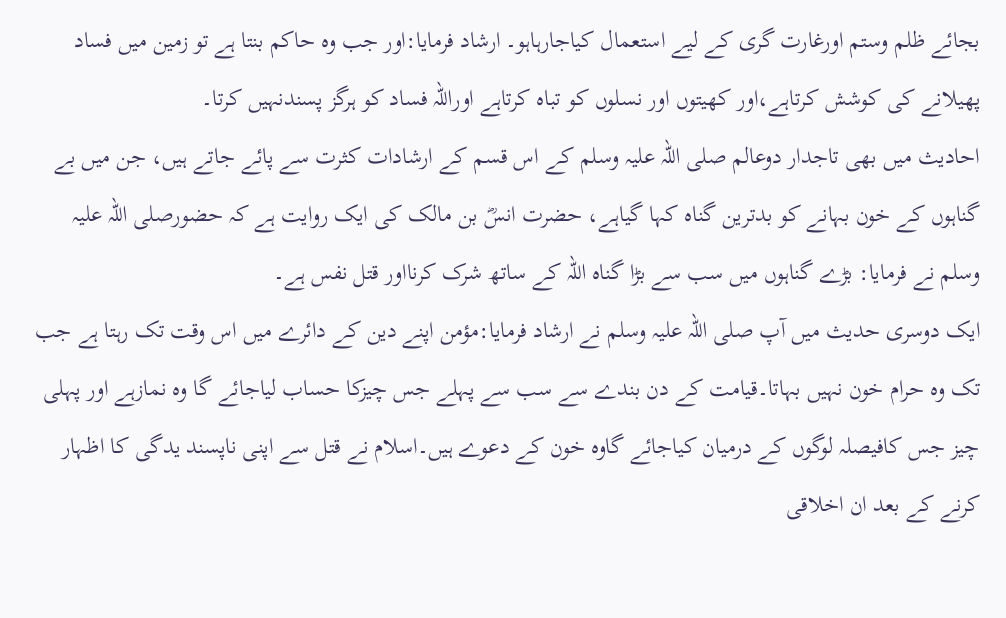بجائے ظلم وستم اورغارت گری کے لیے استعمال کیاجارہاہو۔ ارشاد فرمایا:اور جب وہ حاکم بنتا ہے تو زمین میں فساد پھیلانے کی کوشش کرتاہے،اور کھیتوں اور نسلوں کو تباہ کرتاہے اوراللہ فساد کو ہرگز پسندنہیں کرتا۔
احادیث میں بھی تاجدار دوعالم صلی اللہ علیہ وسلم کے اس قسم کے ارشادات کثرت سے پائے جاتے ہیں، جن میں بے گناہوں کے خون بہانے کو بدترین گناہ کہا گیاہے، حضرت انسؓ بن مالک کی ایک روایت ہے کہ حضورصلی اللہ علیہ وسلم نے فرمایا: بڑے گناہوں میں سب سے بڑا گناہ اللہ کے ساتھ شرک کرنااور قتل نفس ہے۔
ایک دوسری حدیث میں آپ صلی اللہ علیہ وسلم نے ارشاد فرمایا:مؤمن اپنے دین کے دائرے میں اس وقت تک رہتا ہے جب تک وہ حرام خون نہیں بہاتا۔قیامت کے دن بندے سے سب سے پہلے جس چیزکا حساب لیاجائے گا وہ نمازہے اور پہلی چیز جس کافیصلہ لوگوں کے درمیان کیاجائے گاوہ خون کے دعوے ہیں۔اسلام نے قتل سے اپنی ناپسند یدگی کا اظہار کرنے کے بعد ان اخلاقی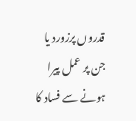قدروں پرزورد یا جن پر عمل پیرا ہونے سے فساد کا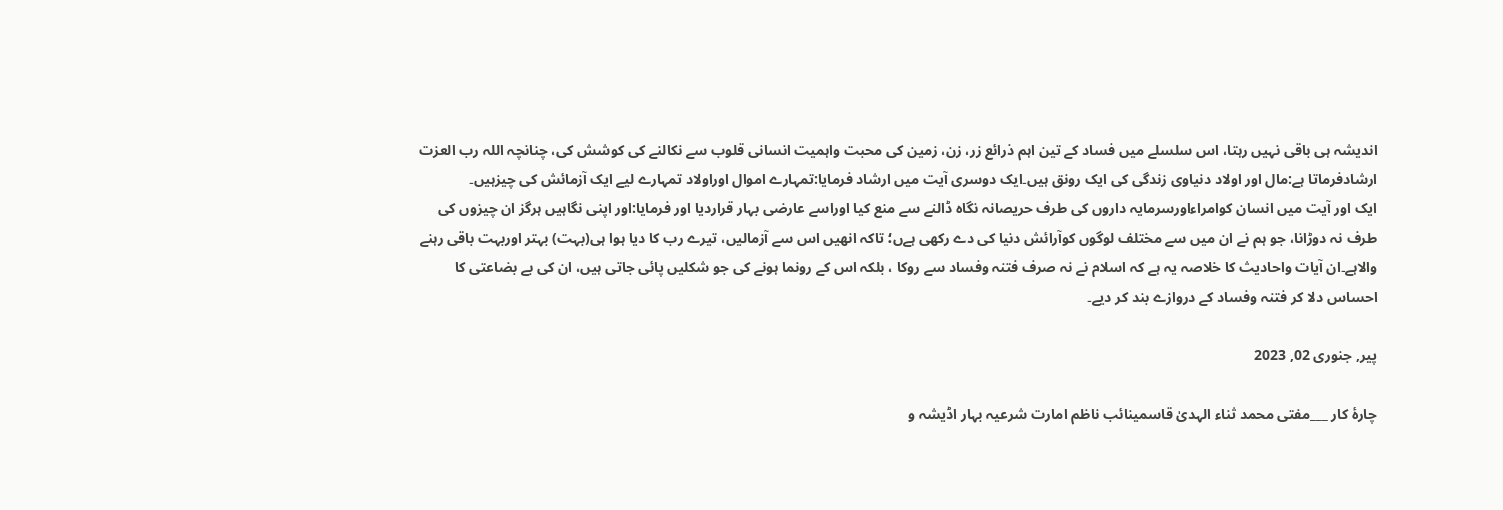اندیشہ ہی باقی نہیں رہتا، اس سلسلے میں فساد کے تین اہم ذرائع زر، زن، زمین کی محبت واہمیت انسانی قلوب سے نکالنے کی کوشش کی، چنانچہ اللہ رب العزت ارشادفرماتا ہے:مال اور اولاد دنیاوی زندگی کی ایک رونق ہیں۔ایک دوسری آیت میں ارشاد فرمایا:تمہارے اموال اوراولاد تمہارے لیے ایک آزمائش کی چیزہیں۔
ایک اور آیت میں انسان کوامراءاورسرمایہ داروں کی طرف حریصانہ نگاہ ڈالنے سے منع کیا اوراسے عارضی بہار قراردیا اور فرمایا:اور اپنی نگاہیں ہرگز ان چیزوں کی طرف نہ دوڑانا، جو ہم نے ان میں سے مختلف لوگوں کوآرائش دنیا کی دے رکھی ہےں؛ تاکہ انھیں اس سے آزمالیں، تیرے رب کا دیا ہوا ہی(بہت) بہتر اوربہت باقی رہنے والاہے۔ان آیات واحادیث کا خلاصہ یہ ہے کہ اسلام نے نہ صرف فتنہ وفساد سے روکا ، بلکہ اس کے رونما ہونے کی جو شکلیں پائی جاتی ہیں، ان کی بے بضاعتی کا احساس دلا کر فتنہ وفساد کے دروازے بند کر دیے۔

پیر, جنوری 02, 2023

چارۂ کار ___مفتی محمد ثناء الہدیٰ قاسمینائب ناظم امارت شرعیہ بہار اڈیشہ و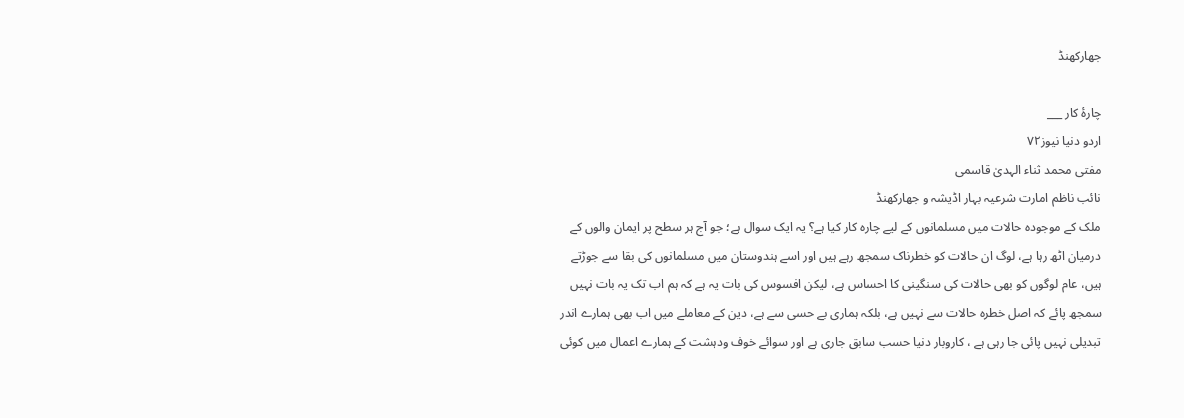جھارکھنڈ

چارۂ کار ___
اردو دنیا نیوز٧٢
مفتی محمد ثناء الہدیٰ قاسمی
نائب ناظم امارت شرعیہ بہار اڈیشہ و جھارکھنڈ
ملک کے موجودہ حالات میں مسلمانوں کے لیے چارہ کار کیا ہے؟ یہ ایک سوال ہے؛ جو آج ہر سطح پر ایمان والوں کے درمیان اٹھ رہا ہے، لوگ ان حالات کو خطرناک سمجھ رہے ہیں اور اسے ہندوستان میں مسلمانوں کی بقا سے جوڑتے ہیں، عام لوگوں کو بھی حالات کی سنگینی کا احساس ہے، لیکن افسوس کی بات یہ ہے کہ ہم اب تک یہ بات نہیں سمجھ پائے کہ اصل خطرہ حالات سے نہیں ہے، بلکہ ہماری بے حسی سے ہے، دین کے معاملے میں اب بھی ہمارے اندر تبدیلی نہیں پائی جا رہی ہے ، کاروبار دنیا حسب سابق جاری ہے اور سوائے خوف ودہشت کے ہمارے اعمال میں کوئی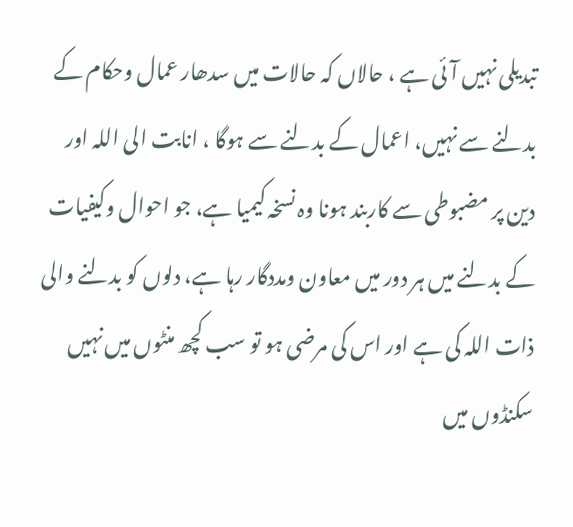تبدیلی نہیں آئی ہے ، حالاں کہ حالات میں سدھار عمال وحکام کے بدلنے سے نہیں، اعمال کے بدلنے سے ہوگا ، انابت الی اللہ اور دین پر مضبوطی سے کاربند ہونا وہ نسخہ کیمیا ہے، جو احوال وکیفیات کے بدلنے میں ہر دور میں معاون ومددگار رہا ہے، دلوں کو بدلنے والی ذات اللہ کی ہے اور اس کی مرضی ہو تو سب کچھ منٹوں میں نہیں سکنڈوں میں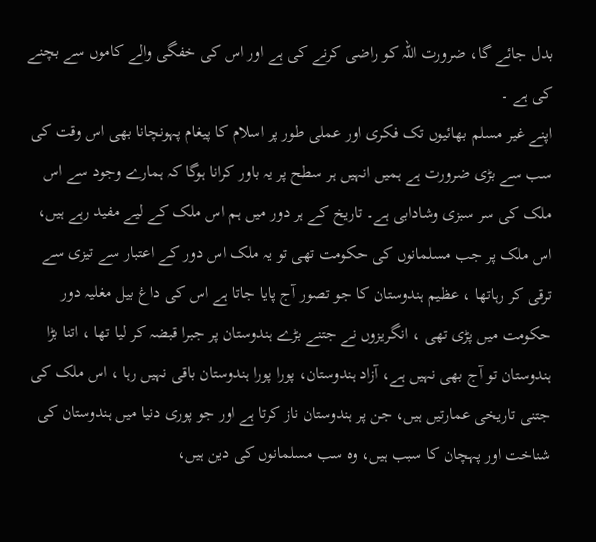بدل جائے گا، ضرورت اللہ کو راضی کرنے کی ہے اور اس کی خفگی والے کاموں سے بچنے کی ہے ۔
اپنے غیر مسلم بھائیوں تک فکری اور عملی طور پر اسلام کا پیغام پہونچانا بھی اس وقت کی سب سے بڑی ضرورت ہے ہمیں انہیں ہر سطح پر یہ باور کرانا ہوگا کہ ہمارے وجود سے اس ملک کی سر سبزی وشادابی ہے۔ تاریخ کے ہر دور میں ہم اس ملک کے لیے مفید رہے ہیں، اس ملک پر جب مسلمانوں کی حکومت تھی تو یہ ملک اس دور کے اعتبار سے تیزی سے ترقی کر رہاتھا ، عظیم ہندوستان کا جو تصور آج پایا جاتا ہے اس کی داغ بیل مغلیہ دور حکومت میں پڑی تھی ، انگریزوں نے جتنے بڑے ہندوستان پر جبرا قبضہ کر لیا تھا ، اتنا بڑا ہندوستان تو آج بھی نہیں ہے، آزاد ہندوستان، پورا پورا ہندوستان باقی نہیں رہا ، اس ملک کی جتنی تاریخی عمارتیں ہیں، جن پر ہندوستان ناز کرتا ہے اور جو پوری دنیا میں ہندوستان کی شناخت اور پہچان کا سبب ہیں، وہ سب مسلمانوں کی دین ہیں،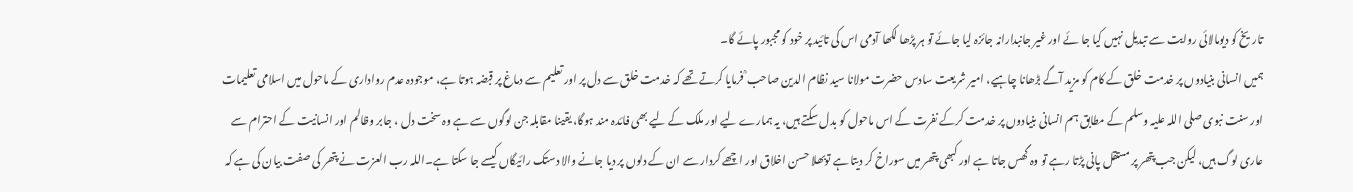تاریخ کو دیومالائی روایت سے تبدیل نہیں کیا جا ئے اور غیر جانبدارانہ جائزہ لیا جائے تو ہر پڑھا لکھا آدمی اس کی تائید پر خود کو مجبور پائے گا۔
ہمیں انسانی بنیادوں پر خدمت خلق کے کام کو مزید آگے بڑھانا چاہیے، امیر شریعت سادس حضرت مولانا سید نظام الدین صاحب ؒ فرمایا کرتے تھے کہ خدمت خلق سے دل پر اور تعلیم سے دماغ پر قبضہ ہوتا ہے، موجودہ عدم رواداری کے ماحول میں اسلامی تعلیمات اور سنت نبوی صلی اللہ علیہ وسلم کے مطابق ہم انسانی بنیادوں پر خدمت کرکے نفرت کے اس ماحول کو بدل سکتے ہیں، یہ ہمارے لیے اور ملک کے لیے بھی فائدہ مند ہوگا، یقینا مقابلہ جن لوگوں سے ہے وہ سخت دل ، جابر وظالم اور انسانیت کے احترام سے عاری لوگ ہیں، لیکن جب پتھر پر مستقل پانی پڑتا رہے تو وہ گھس جاتا ہے اور کبھی پتھر میں سوراخ کر دیتا ہے توبھلا حسن اخلاق اور اچھے کردار سے ان کے دلوں پر دیا جانے والا دستک رائیگاں کیسے جا سکتا ہے۔اللہ رب العزت نے پتھر کی صفت بیان کی ہے کہ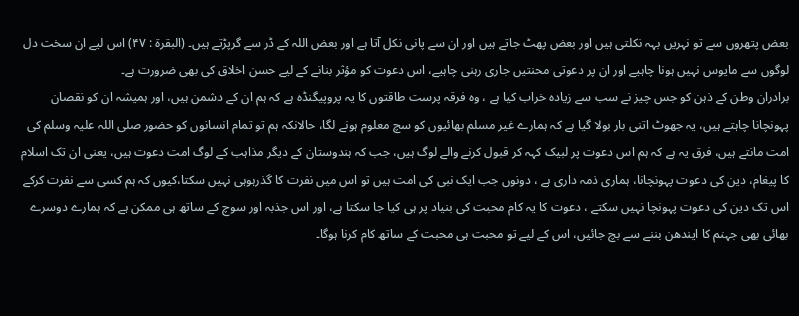بعض پتھروں سے تو نہریں بہہ نکلتی ہیں اور بعض پھٹ جاتے ہیں اور ان سے پانی نکل آتا ہے اور بعض اللہ کے ڈر سے گرپڑتے ہیں۔ (البقرة : ۴۷) اس لیے ان سخت دل لوگوں سے مایوس نہیں ہونا چاہیے اور ان پر دعوتی محنتیں جاری رہنی چاہیے، اس دعوت کو مؤثر بنانے کے لیے حسن اخلاق کی بھی ضرورت ہے۔
برادران وطن کے ذہن کو جس چیز نے سب سے زیادہ خراب کیا ہے ، وہ فرقہ پرست طاقتوں کا یہ پروپیگنڈہ ہے کہ ہم ان کے دشمن ہیں، اور ہمیشہ ان کو نقصان پہونچانا چاہتے ہیں، یہ جھوٹ اتنی بار بولا گیا ہے کہ ہمارے غیر مسلم بھائیوں کو سچ معلوم ہونے لگا، حالانکہ ہم تو تمام انسانوں کو حضور صلی اللہ علیہ وسلم کی امت مانتے ہیں، فرق یہ ہے کہ ہم اس دعوت پر لبیک کہہ کر قبول کرنے والے لوگ ہیں، جب کہ ہندوستان کے دیگر مذاہب کے لوگ امت دعوت ہیں، یعنی ان تک اسلام کا پیغام، دین کی دعوت پہونچانا، ہماری ذمہ داری ہے ، دونوں جب ایک نبی کی امت ہیں تو اس میں نفرت کا گذرہوہی نہیں سکتا،کیوں کہ ہم کسی سے نفرت کرکے اس تک دین کی دعوت پہونچا نہیں سکتے ، دعوت کا یہ کام محبت کی بنیاد پر ہی کیا جا سکتا ہے، اور اس جذبہ اور سوچ کے ساتھ ہی ممکن ہے کہ ہمارے دوسرے بھائی بھی جہنم کا ایندھن بننے سے بچ جائیں، اس کے لیے تو محبت ہی محبت کے ساتھ کام کرنا ہوگا۔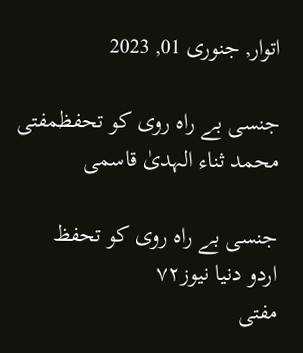اتوار, جنوری 01, 2023

جنسی بے راہ روی کو تحفظمفتی محمد ثناء الہدیٰ قاسمی

جنسی بے راہ روی کو تحفظ
اردو دنیا نیوز٧٢
مفتی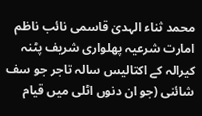محمد ثناء الہدیٰ قاسمی نائب ناظم امارت شرعیہ پھلواری شریف پٹنہ
کیرالہ کے اکتالیس سالہ تاجر جو سف شائنی (جو ان دنوں اٹلی میں قیام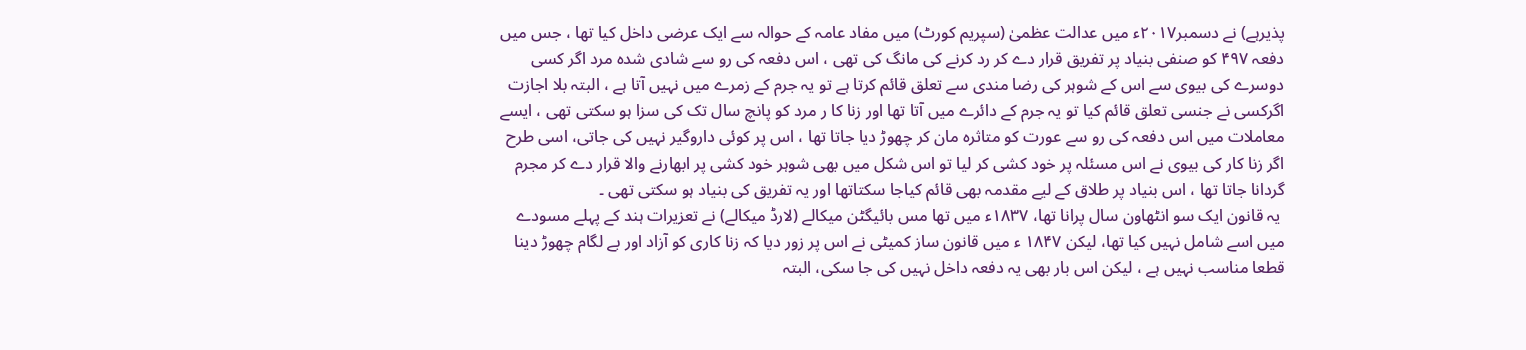پذیرہے) نے دسمبر۲۰۱۷ء میں عدالت عظمیٰ (سپریم کورٹ) میں مفاد عامہ کے حوالہ سے ایک عرضی داخل کیا تھا ، جس میں دفعہ ۴۹۷ کو صنفی بنیاد پر تفریق قرار دے کر رد کرنے کی مانگ کی تھی ، اس دفعہ کی رو سے شادی شدہ مرد اگر کسی دوسرے کی بیوی سے اس کے شوہر کی رضا مندی سے تعلق قائم کرتا ہے تو یہ جرم کے زمرے میں نہیں آتا ہے ، البتہ بلا اجازت اگرکسی نے جنسی تعلق قائم کیا تو یہ جرم کے دائرے میں آتا تھا اور زنا کا ر مرد کو پانچ سال تک کی سزا ہو سکتی تھی ، ایسے معاملات میں اس دفعہ کی رو سے عورت کو متاثرہ مان کر چھوڑ دیا جاتا تھا ، اس پر کوئی داروگیر نہیں کی جاتی، اسی طرح اگر زنا کار کی بیوی نے اس مسئلہ پر خود کشی کر لیا تو اس شکل میں بھی شوہر خود کشی پر ابھارنے والا قرار دے کر مجرم گردانا جاتا تھا ، اس بنیاد پر طلاق کے لیے مقدمہ بھی قائم کیاجا سکتاتھا اور یہ تفریق کی بنیاد ہو سکتی تھی ۔
 یہ قانون ایک سو انٹھاون سال پرانا تھا، ۱۸۳۷ء میں تھا مس بائیگٹن میکالے (لارڈ میکالے) نے تعزیرات ہند کے پہلے مسودے میں اسے شامل نہیں کیا تھا، لیکن ۱۸۴۷ ء میں قانون ساز کمیٹی نے اس پر زور دیا کہ زنا کاری کو آزاد اور بے لگام چھوڑ دینا قطعا مناسب نہیں ہے ، لیکن اس بار بھی یہ دفعہ داخل نہیں کی جا سکی، البتہ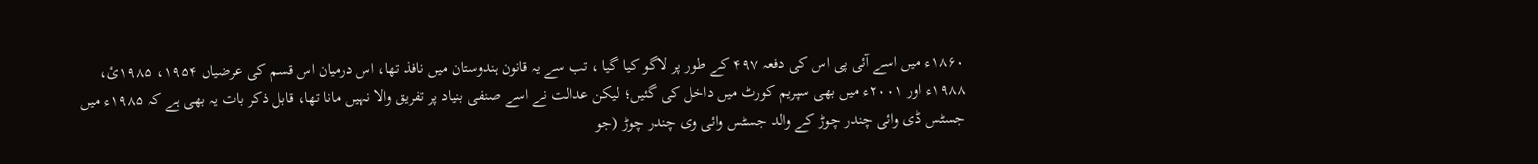۱۸۶۰ء میں اسے آئی پی اس کی دفعہ ۴۹۷ کے طور پر لاگو کیا گیا ، تب سے یہ قانون ہندوستان میں نافذ تھا، اس درمیان اس قسم کی عرضیاں ۱۹۵۴، ۱۹۸۵ئ، ۱۹۸۸ء اور ۲۰۰۱ء میں بھی سپریم کورٹ میں داخل کی گئیں؛ لیکن عدالت نے اسے صنفی بنیاد پر تفریق والا نہیں مانا تھا، قابل ذکر بات یہ بھی ہے کہ ۱۹۸۵ء میں جسٹس ڈی وائی چندر چوڑ کے والد جسٹس وائی وی چندر چوڑ (جو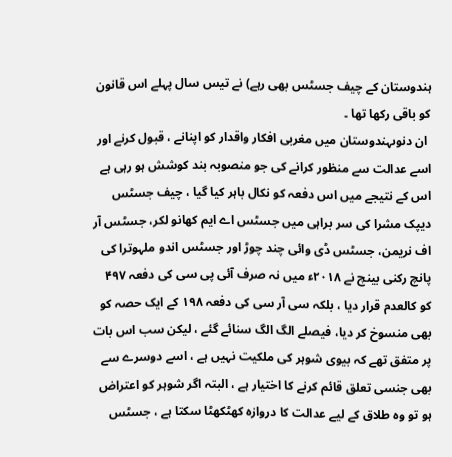ہندوستان کے چیف جسٹس بھی رہے) نے تیس سال پہلے اس قانون کو باقی رکھا تھا ۔
 ان دنوںہندوستان میں مغربی افکار واقدار کو اپنانے ، قبول کرنے اور اسے عدالت سے منظور کرانے کی جو منصوبہ بند کوشش ہو رہی ہے اس کے نتیجے میں اس دفعہ کو نکال باہر کیا گیا ، چیف جسٹس دیپک مشرا کی سر براہی میں جسٹس اے ایم کھانو لکر، جسٹس آر اف نریمن، جسٹس ڈی وائی چند چوڑ اور جسٹس اندو ملہوترا کی پانچ رکنی بینچ نے ۲۰۱۸ء میں نہ صرف آئی پی سی کی دفعہ ۴۹۷ کو کالعدم قرار دیا ، بلکہ سی آر سی کی دفعہ ۱۹۸ کے ایک حصہ کو بھی منسوخ کر دیا، فیصلے الگ الگ سنائے گئے ، لیکن سب اس بات پر متفق تھے کہ بیوی شوہر کی ملکیت نہیں ہے ، اسے دوسرے سے بھی جنسی تعلق قائم کرنے کا اختیار ہے ، البتہ اگر شوہر کو اعتراض ہو تو وہ طلاق کے لیے عدالت کا دروازہ کھٹکھٹا سکتا ہے ، جسٹس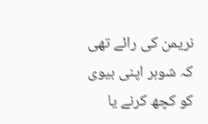نریمن کی رائے تھی کہ شوہر اپنی بیوی کو کچھ کرنے یا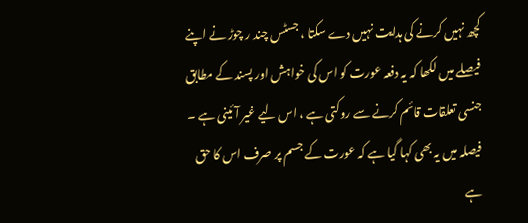کچھ نہیں کرنے کی ہدایت نہیں دے سکتا ، جسٹس چند ر چوڑ نے اپنے فیصلے میں لکھا کہ یہ دفعہ عورت کو اس کی خواہش اور پسند کے مطابق جنسی تعلقات قائم کرنے سے روکتی ہے ، اس لیے غیر آئینی ہے ۔ فیصلہ میں یہ بھی کہا گیا ہے کہ عورت کے جسم پر صرف اس کا حق ہے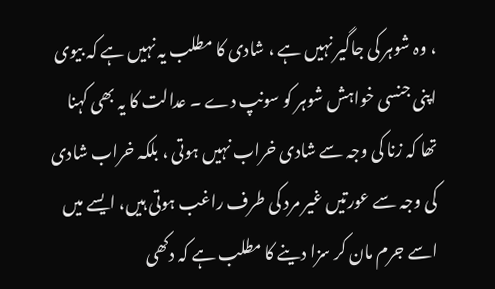، وہ شوہر کی جاگیر نہیں ہے ، شادی کا مطلب یہ نہیں ہے کہ بیوی اپنی جنسی خواہش شوہر کو سونپ دے ۔ عدالت کا یہ بھی کہنا تھا کہ زنا کی وجہ سے شادی خراب نہیں ہوتی ، بلکہ خراب شادی کی وجہ سے عورتیں غیر مرد کی طرف راغب ہوتی ہیں، ایسے میں اسے جرم مان کر سزا دینے کا مطلب ہے کہ دکھی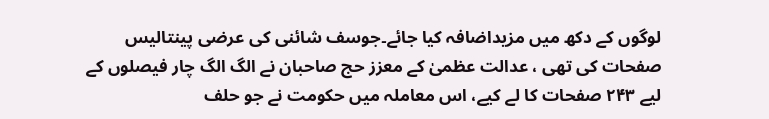لوگوں کے دکھ میں مزیداضافہ کیا جائے۔جوسف شائنی کی عرضی پینتالیس صفحات کی تھی ، عدالت عظمیٰ کے معزز حج صاحبان نے الگ الگ چار فیصلوں کے لیے ۲۴۳ صفحات کا لے کیے، اس معاملہ میں حکومت نے جو حلف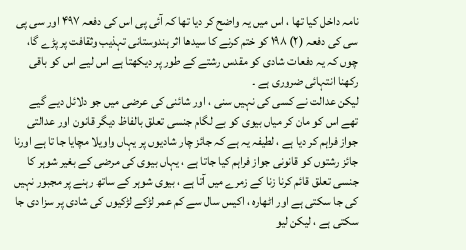نامہ داخل کیا تھا ، اس میں یہ واضح کر دیا تھا کہ آئی پی اس کی دفعہ ۴۹۷ اور سی پی سی کی دفعہ (۲) ۱۹۸ کو ختم کرنے کا سیدھا اثر ہندوستانی تہذیب وثقافت پر پڑے گا، چوں کہ یہ دفعات شادی کو مقدس رشتے کے طور پر دیکھتا ہے اس لیے اس کو باقی رکھنا انتہائی ضروری ہے ۔
لیکن عدالت نے کسی کی نہیں سنی ، اور شائنی کی عرضی میں جو دلائل دیے گیے تھے اس کو مان کر میاں بیوی کو بے لگام جنسی تعلق بالفاظ دیگر قانون اور عدالتی جواز فراہم کر دیا ہے ، لطیفہ یہ ہے کہ جائز چار شادیوں پر یہاں واویلا مچایا جا تا ہے اورنا جائز رشتوں کو قانونی جواز فراہم کیا جاتا ہے ، یہاں بیوی کی مرضی کے بغیر شوہر کا جنسی تعلق قائم کرنا زنا کے زمرے میں آتا ہے ، بیوی شوہر کے ساتھ رہنے پر مجبور نہیں کی جا سکتی ہے اور اٹھارہ ، اکیس سال سے کم عمر لڑکے لڑکیوں کی شادی پر سزا دی جا سکتی ہے ، لیکن لیو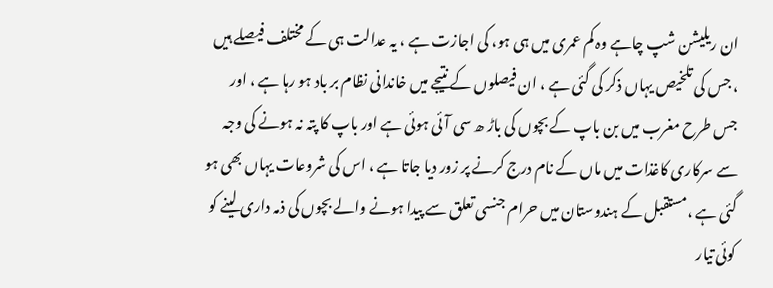ان ریلیشن شپ چاہے وہ کم عمری میں ہی ہو، کی اجازت ہے ، یہ عدالت ہی کے مختلف فیصلے ہیں ، جس کی تلخیص یہاں ذکر کی گئی ہے ، ان فیصلوں کے نتیجے میں خاندانی نظام بر باد ہو رہا ہے ، اور جس طرح مغرب میں بن باپ کے بچوں کی باڑ ھ سی آئی ہوئی ہے اور باپ کا پتہ نہ ہونے کی وجہ سے سرکاری کاغذات میں ماں کے نام درج کرنے پر زور دیا جاتا ہے ، اس کی شروعات یہاں بھی ہو گئی ہے ،مستقبل کے ہندوستان میں حرام جنسی تعلق سے پیدا ہونے والے بچوں کی ذمہ داری لینے کو کوئی تیار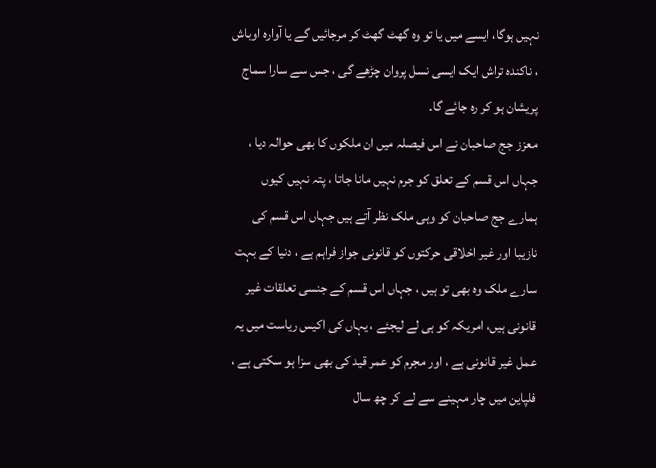نہیں ہوگا، ایسے میں یا تو وہ گھٹ گھٹ کر مرجائیں گے یا آوارہ اوباش ، ناکندہ تراش ایک ایسی نسل پروان چڑھے گی ، جس سے سارا سماج پریشان ہو کر رہ جائے گا۔
معزز جج صاحبان نے اس فیصلہ میں ان ملکوں کا بھی حوالہ دیا ، جہاں اس قسم کے تعلق کو جرم نہیں مانا جاتا ، پتہ نہیں کیوں ہمارے جج صاحبان کو وہی ملک نظر آتے ہیں جہاں اس قسم کی نازیبا اور غیر اخلاقی حرکتوں کو قانونی جواز فراہم ہے ، دنیا کے بہت سارے ملک وہ بھی تو ہیں ، جہاں اس قسم کے جنسی تعلقات غیر قانونی ہیں، امریکہ کو ہی لے لیجئے ، یہاں کی اکیس ریاست میں یہ عمل غیر قانونی ہے ، اور مجرم کو عمر قید کی بھی سزا ہو سکتی ہے ، فلپاین میں چار مہینے سے لے کر چھ سال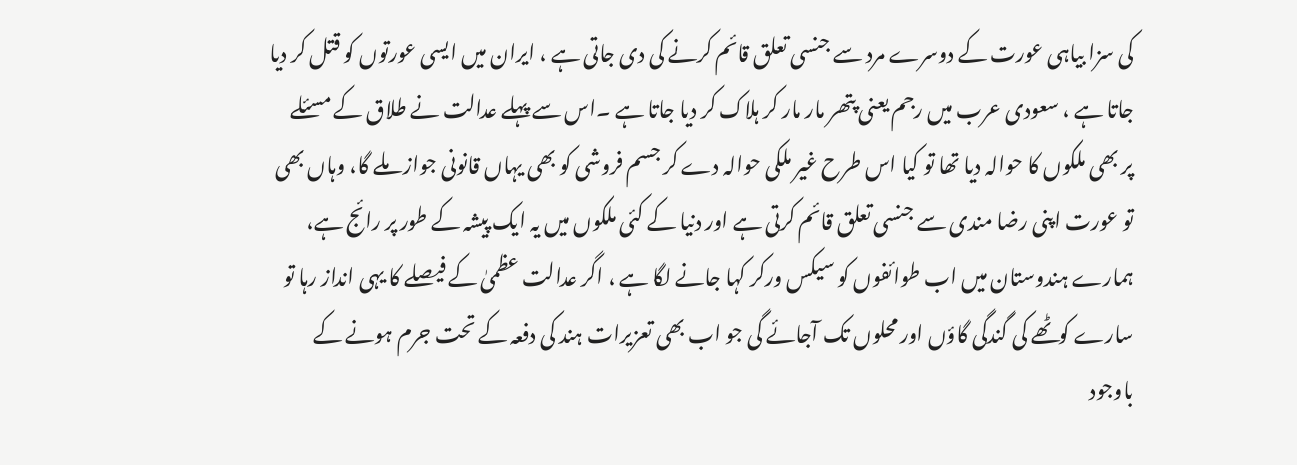کی سزا بیاہی عورت کے دوسرے مرد سے جنسی تعلق قائم کرنے کی دی جاتی ہے ، ایران میں ایسی عورتوں کو قتل کر دیا جاتا ہے ، سعودی عرب میں رجم یعنی پتھر مار مار کر ہلاک کر دیا جاتا ہے ۔اس سے پہلے عدالت نے طلاق کے مسئلے پر بھی ملکوں کا حوالہ دیا تھا تو کیا اس طرح غیر ملکی حوالہ دے کر جسم فروشی کو بھی یہاں قانونی جواز ملے گا، وہاں بھی تو عورت اپنی رضا مندی سے جنسی تعلق قائم کرتی ہے اور دنیا کے کئی ملکوں میں یہ ایک پیشہ کے طور پر رائج ہے، ہمارے ہندوستان میں اب طوائفوں کو سیکس ورکر کہا جانے لگا ہے ، اگر عدالت عظمیٰ کے فیصلے کا یہی انداز رہا تو سارے کوٹھے کی گندگی گاؤں اور محلوں تک آجائے گی جو اب بھی تعزیرات ہند کی دفعہ کے تحت جرم ہونے کے باوجود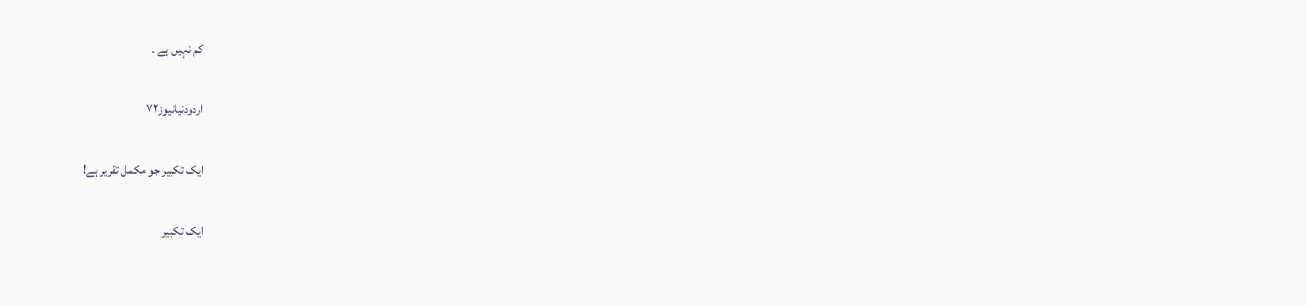کم نہیں ہے ۔

اردودنیانیوز۷۲

ایک تکبیر جو مکمل تقریر ہے!

ایک تکبیر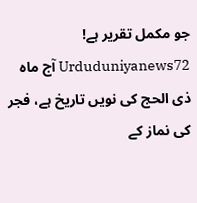جو مکمل تقریر ہے!                   Urduduniyanews72 آج ماہ ذی الحج کی نویں تاریخ ہے، فجر کی نماز کے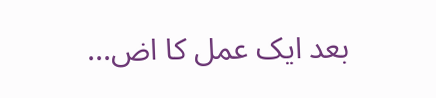بعد ایک عمل کا اض...